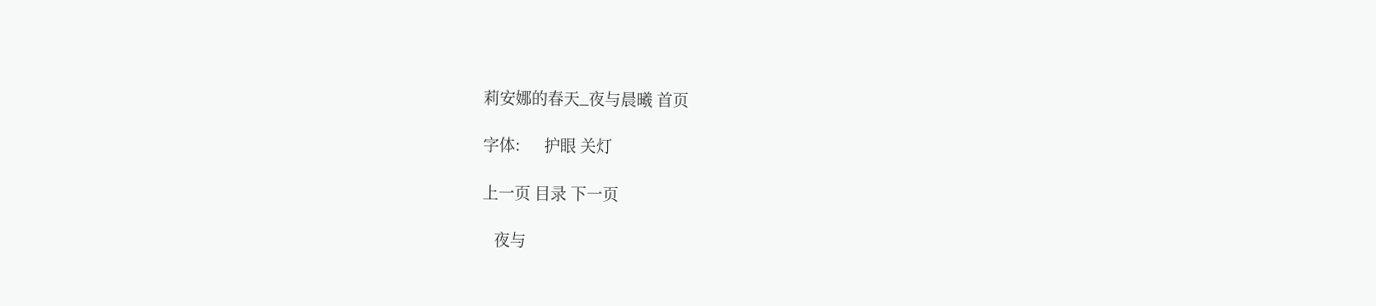莉安娜的春天_夜与晨曦 首页

字体:      护眼 关灯

上一页 目录 下一页

   夜与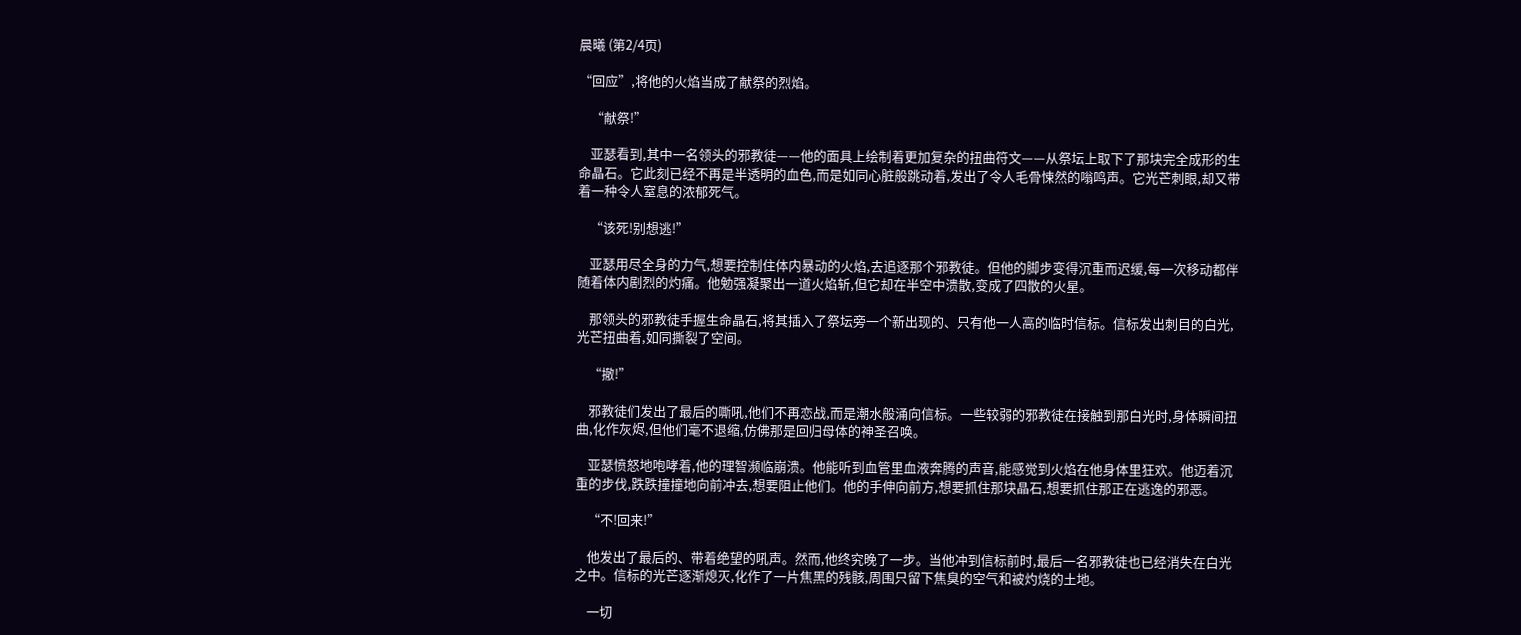晨曦 (第2/4页)

“回应”,将他的火焰当成了献祭的烈焰。

    “献祭!”

    亚瑟看到,其中一名领头的邪教徒——他的面具上绘制着更加复杂的扭曲符文——从祭坛上取下了那块完全成形的生命晶石。它此刻已经不再是半透明的血色,而是如同心脏般跳动着,发出了令人毛骨悚然的嗡鸣声。它光芒刺眼,却又带着一种令人窒息的浓郁死气。

    “该死!别想逃!”

    亚瑟用尽全身的力气,想要控制住体内暴动的火焰,去追逐那个邪教徒。但他的脚步变得沉重而迟缓,每一次移动都伴随着体内剧烈的灼痛。他勉强凝聚出一道火焰斩,但它却在半空中溃散,变成了四散的火星。

    那领头的邪教徒手握生命晶石,将其插入了祭坛旁一个新出现的、只有他一人高的临时信标。信标发出刺目的白光,光芒扭曲着,如同撕裂了空间。

    “撤!”

    邪教徒们发出了最后的嘶吼,他们不再恋战,而是潮水般涌向信标。一些较弱的邪教徒在接触到那白光时,身体瞬间扭曲,化作灰烬,但他们毫不退缩,仿佛那是回归母体的神圣召唤。

    亚瑟愤怒地咆哮着,他的理智濒临崩溃。他能听到血管里血液奔腾的声音,能感觉到火焰在他身体里狂欢。他迈着沉重的步伐,跌跌撞撞地向前冲去,想要阻止他们。他的手伸向前方,想要抓住那块晶石,想要抓住那正在逃逸的邪恶。

    “不!回来!”

    他发出了最后的、带着绝望的吼声。然而,他终究晚了一步。当他冲到信标前时,最后一名邪教徒也已经消失在白光之中。信标的光芒逐渐熄灭,化作了一片焦黑的残骸,周围只留下焦臭的空气和被灼烧的土地。

    一切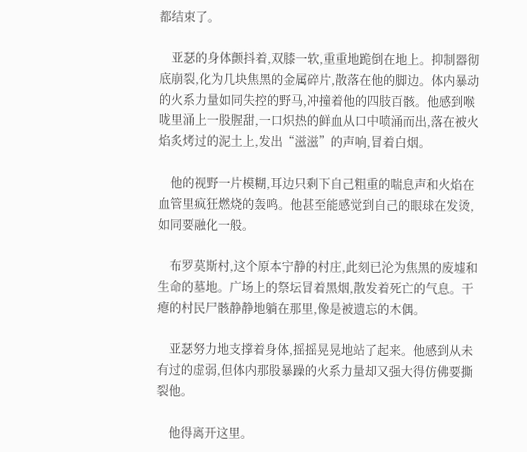都结束了。

    亚瑟的身体颤抖着,双膝一软,重重地跪倒在地上。抑制器彻底崩裂,化为几块焦黑的金属碎片,散落在他的脚边。体内暴动的火系力量如同失控的野马,冲撞着他的四肢百骸。他感到喉咙里涌上一股腥甜,一口炽热的鲜血从口中喷涌而出,落在被火焰炙烤过的泥土上,发出“滋滋”的声响,冒着白烟。

    他的视野一片模糊,耳边只剩下自己粗重的喘息声和火焰在血管里疯狂燃烧的轰鸣。他甚至能感觉到自己的眼球在发烫,如同要融化一般。

    布罗莫斯村,这个原本宁静的村庄,此刻已沦为焦黑的废墟和生命的墓地。广场上的祭坛冒着黑烟,散发着死亡的气息。干瘪的村民尸骸静静地躺在那里,像是被遗忘的木偶。

    亚瑟努力地支撑着身体,摇摇晃晃地站了起来。他感到从未有过的虚弱,但体内那股暴躁的火系力量却又强大得仿佛要撕裂他。

    他得离开这里。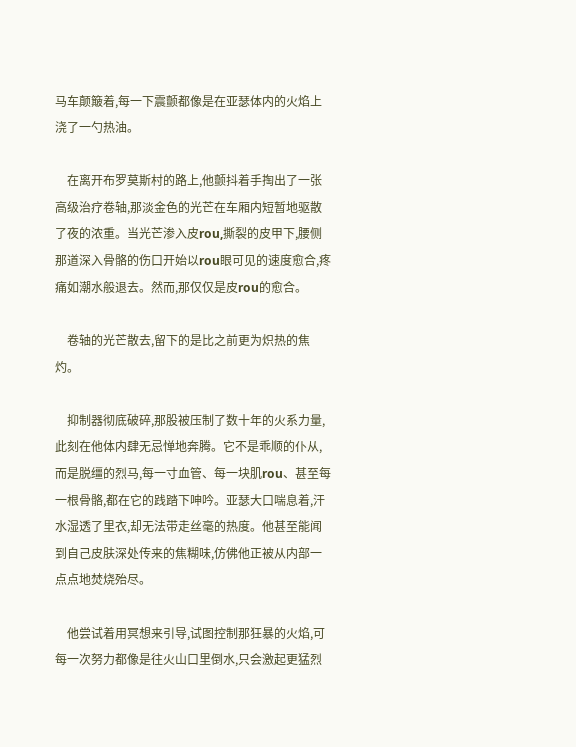马车颠簸着,每一下震颤都像是在亚瑟体内的火焰上浇了一勺热油。

    在离开布罗莫斯村的路上,他颤抖着手掏出了一张高级治疗卷轴,那淡金色的光芒在车厢内短暂地驱散了夜的浓重。当光芒渗入皮rou,撕裂的皮甲下,腰侧那道深入骨骼的伤口开始以rou眼可见的速度愈合,疼痛如潮水般退去。然而,那仅仅是皮rou的愈合。

    卷轴的光芒散去,留下的是比之前更为炽热的焦灼。

    抑制器彻底破碎,那股被压制了数十年的火系力量,此刻在他体内肆无忌惮地奔腾。它不是乖顺的仆从,而是脱缰的烈马,每一寸血管、每一块肌rou、甚至每一根骨骼,都在它的践踏下呻吟。亚瑟大口喘息着,汗水湿透了里衣,却无法带走丝毫的热度。他甚至能闻到自己皮肤深处传来的焦糊味,仿佛他正被从内部一点点地焚烧殆尽。

    他尝试着用冥想来引导,试图控制那狂暴的火焰,可每一次努力都像是往火山口里倒水,只会激起更猛烈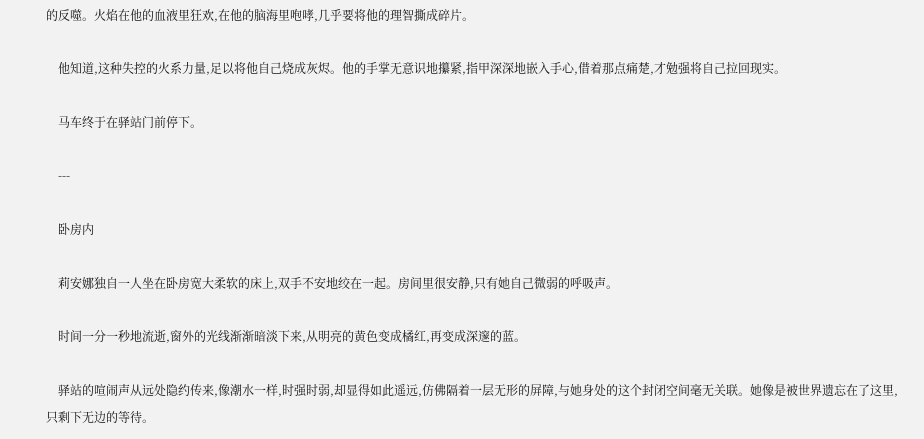的反噬。火焰在他的血液里狂欢,在他的脑海里咆哮,几乎要将他的理智撕成碎片。

    他知道,这种失控的火系力量,足以将他自己烧成灰烬。他的手掌无意识地攥紧,指甲深深地嵌入手心,借着那点痛楚,才勉强将自己拉回现实。

    马车终于在驿站门前停下。

    ---

    卧房内

    莉安娜独自一人坐在卧房宽大柔软的床上,双手不安地绞在一起。房间里很安静,只有她自己微弱的呼吸声。

    时间一分一秒地流逝,窗外的光线渐渐暗淡下来,从明亮的黄色变成橘红,再变成深邃的蓝。

    驿站的喧闹声从远处隐约传来,像潮水一样,时强时弱,却显得如此遥远,仿佛隔着一层无形的屏障,与她身处的这个封闭空间毫无关联。她像是被世界遗忘在了这里,只剩下无边的等待。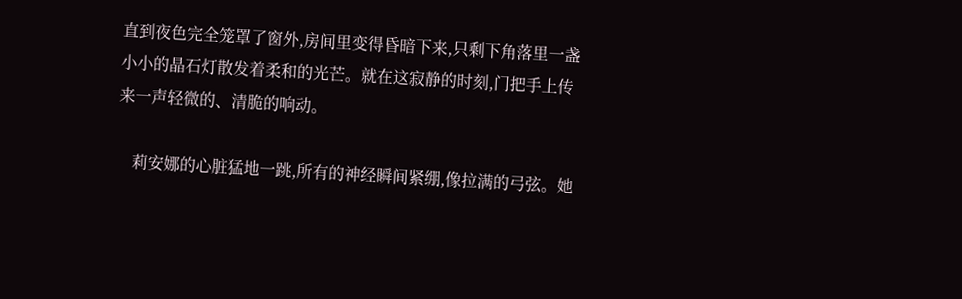直到夜色完全笼罩了窗外,房间里变得昏暗下来,只剩下角落里一盏小小的晶石灯散发着柔和的光芒。就在这寂静的时刻,门把手上传来一声轻微的、清脆的响动。

    莉安娜的心脏猛地一跳,所有的神经瞬间紧绷,像拉满的弓弦。她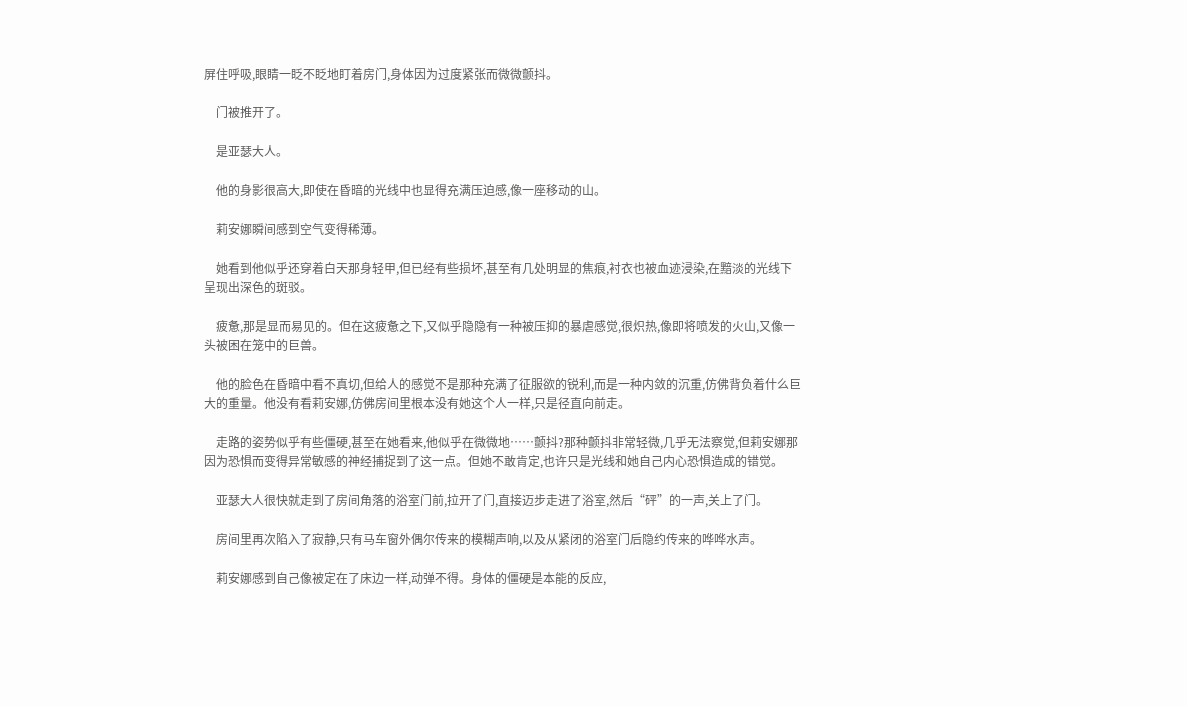屏住呼吸,眼睛一眨不眨地盯着房门,身体因为过度紧张而微微颤抖。

    门被推开了。

    是亚瑟大人。

    他的身影很高大,即使在昏暗的光线中也显得充满压迫感,像一座移动的山。

    莉安娜瞬间感到空气变得稀薄。

    她看到他似乎还穿着白天那身轻甲,但已经有些损坏,甚至有几处明显的焦痕,衬衣也被血迹浸染,在黯淡的光线下呈现出深色的斑驳。

    疲惫,那是显而易见的。但在这疲惫之下,又似乎隐隐有一种被压抑的暴虐感觉,很炽热,像即将喷发的火山,又像一头被困在笼中的巨兽。

    他的脸色在昏暗中看不真切,但给人的感觉不是那种充满了征服欲的锐利,而是一种内敛的沉重,仿佛背负着什么巨大的重量。他没有看莉安娜,仿佛房间里根本没有她这个人一样,只是径直向前走。

    走路的姿势似乎有些僵硬,甚至在她看来,他似乎在微微地……颤抖?那种颤抖非常轻微,几乎无法察觉,但莉安娜那因为恐惧而变得异常敏感的神经捕捉到了这一点。但她不敢肯定,也许只是光线和她自己内心恐惧造成的错觉。

    亚瑟大人很快就走到了房间角落的浴室门前,拉开了门,直接迈步走进了浴室,然后“砰”的一声,关上了门。

    房间里再次陷入了寂静,只有马车窗外偶尔传来的模糊声响,以及从紧闭的浴室门后隐约传来的哗哗水声。

    莉安娜感到自己像被定在了床边一样,动弹不得。身体的僵硬是本能的反应,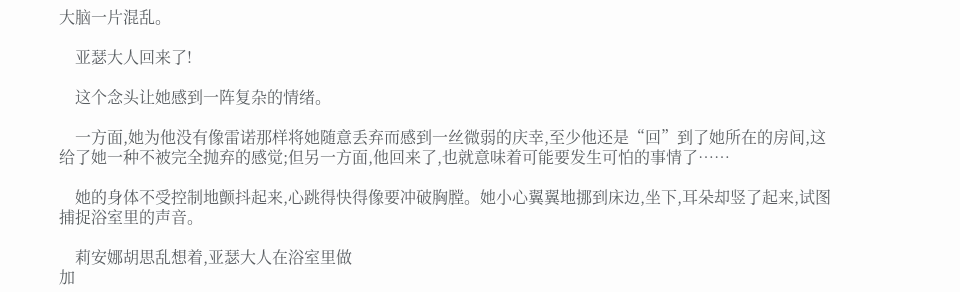大脑一片混乱。

    亚瑟大人回来了!

    这个念头让她感到一阵复杂的情绪。

    一方面,她为他没有像雷诺那样将她随意丢弃而感到一丝微弱的庆幸,至少他还是“回”到了她所在的房间,这给了她一种不被完全抛弃的感觉;但另一方面,他回来了,也就意味着可能要发生可怕的事情了……

    她的身体不受控制地颤抖起来,心跳得快得像要冲破胸膛。她小心翼翼地挪到床边,坐下,耳朵却竖了起来,试图捕捉浴室里的声音。

    莉安娜胡思乱想着,亚瑟大人在浴室里做
加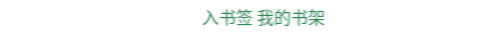入书签 我的书架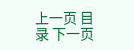上一页 目录 下一页